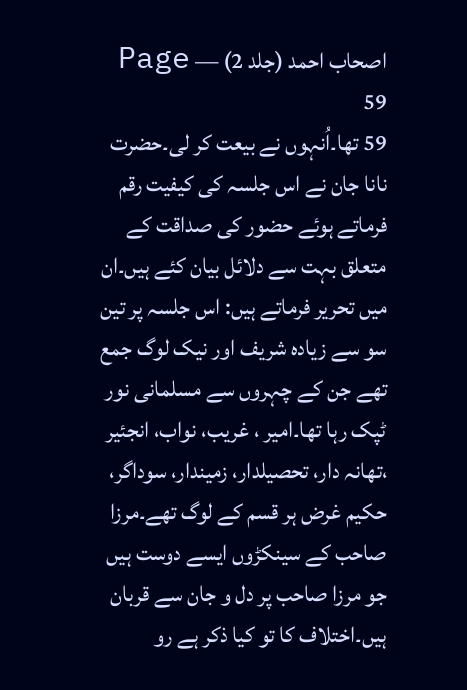اصحاب احمد (جلد 2) — Page 59
59 تھا۔اُنہوں نے بیعت کر لی۔حضرت نانا جان نے اس جلسہ کی کیفیت رقم فرماتے ہوئے حضور کی صداقت کے متعلق بہت سے دلائل بیان کئے ہیں۔ان میں تحریر فرماتے ہیں: اس جلسہ پر تین سو سے زیادہ شریف اور نیک لوگ جمع تھے جن کے چہروں سے مسلمانی نور ٹپک رہا تھا۔امیر ، غریب، نواب، انجئیر ،تھانہ دار، تحصیلدار، زمیندار، سوداگر، حکیم غرض ہر قسم کے لوگ تھے۔مرزا صاحب کے سینکڑوں ایسے دوست ہیں جو مرزا صاحب پر دل و جان سے قربان ہیں۔اختلاف کا تو کیا ذکر ہے رو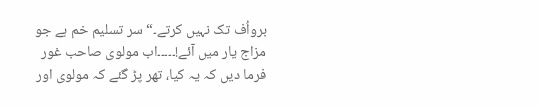برواُف تک نہیں کرتے۔“ سر تسلیم خم ہے جو مزاج یار میں آئے!۔۔۔۔۔اب مولوی صاحب غور فرما دیں کہ یہ کیا، تھر پڑ گئے کہ مولوی اور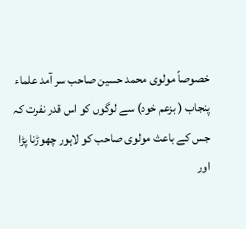خصوصاً مولوی محمد حسین صاحب سر آمد علماء پنجاب ( بزعم خود) سے لوگوں کو اس قدر نفرت کہ جس کے باعث مولوی صاحب کو لاہور چھوڑنا پڑا اور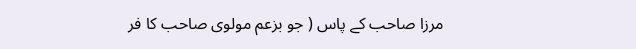مرزا صاحب کے پاس ( جو بزعم مولوی صاحب کا فر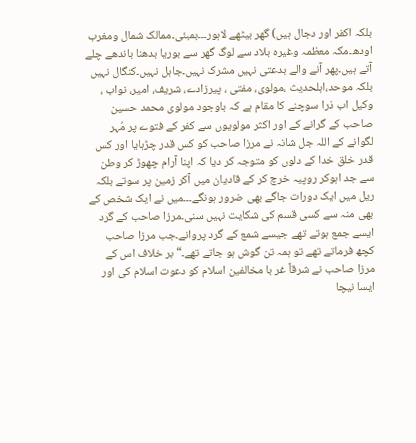بلکہ اکفر اور دجال ہیں) گھر بیٹھے لاہور۔۔۔بمبئی۔ممالک شمال ومغرب اودھ۔مکہ معظمہ وغیرہ بلاد سے لوگ گھر سے بوریا بدھنا باندھے چلے آتے ہیں۔پھر آنے والے بدعتی نہیں مشرک نہیں۔جاہل نہیں۔کنگال نہیں بلکہ موحد،اہلحدیث ،مولوی، مفتی ، پیرزادے، شریف، امیر، نواب ، وکیل اب ذرا سوچنے کا مقام ہے کہ باوجود مولوی محمد حسین صاحب کے گرانے کے اور اکثر مولویوں سے کفر کے فتوے پر مُہر لگوانے کے اللہ جل شانہ نے مرزا صاحب کو کس قدر چڑہایا اور کس قدر خلق خدا کے دلوں کو متوجہ کر دیا کہ اپنا آرام چھوڑ کر وطن سے جد اہوکر روپیہ خرچ کر کے قادیان میں آکر زمین پر سوتے بلکہ ریل میں ایک دورات جاگے بھی ضرور ہونگے۔۔۔میں نے ایک شخص کے بھی منہ سے کسی قسم کی شکایت نہیں سنی۔مرزا صاحب کے گرد ایسے جمع ہوتے تھے جیسے شمع کے گرد پروانے۔جب مرزا صاحب کچھ فرماتے تھے تو ہمہ تن گوش ہو جاتے تھے۔“ بر خلاف اس کے مرزا صاحب نے شرقاً غر با مخالفین اسلام کو دعوت اسلام کی اور ایسا نیچا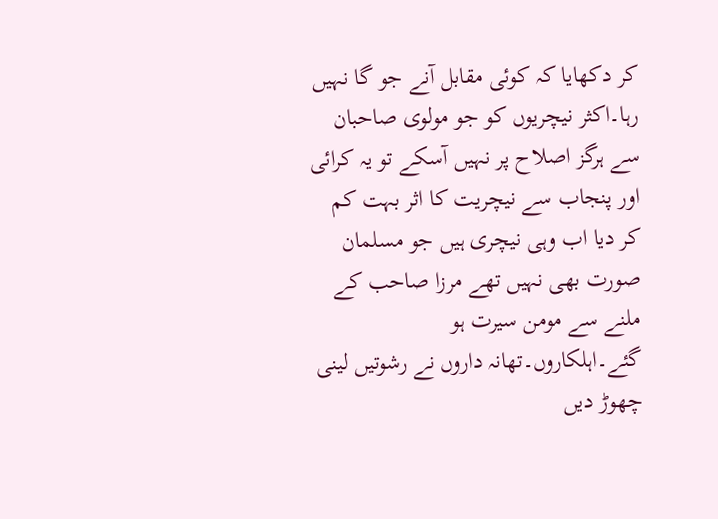کر دکھایا کہ کوئی مقابل آنے جو گا نہیں رہا۔اکثر نیچریوں کو جو مولوی صاحبان سے ہرگز اصلاح پر نہیں آسکے تو یہ کرائی اور پنجاب سے نیچریت کا اثر بہت کم کر دیا اب وہی نیچری ہیں جو مسلمان صورت بھی نہیں تھے مرزا صاحب کے ملنے سے مومن سیرت ہو گئے۔اہلکاروں۔تھانہ داروں نے رشوتیں لینی چھوڑ دیں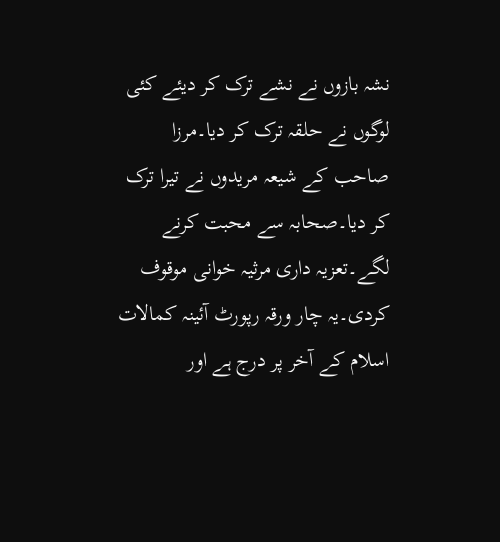نشہ بازوں نے نشے ترک کر دیئے کئی لوگوں نے حلقہ ترک کر دیا۔مرزا صاحب کے شیعہ مریدوں نے تیرا ترک کر دیا۔صحابہ سے محبت کرنے لگے۔تعزیہ داری مرثیہ خوانی موقوف کردی۔یہ چار ورقہ رپورٹ آئینہ کمالات اسلام کے آخر پر درج ہے اور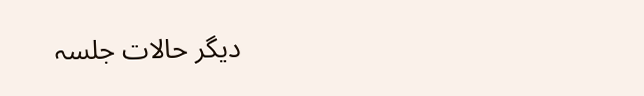دیگر حالات جلسہ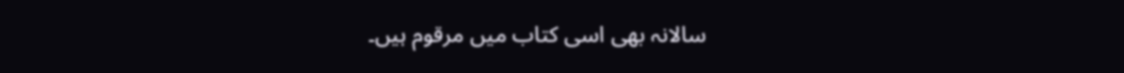سالانہ بھی اسی کتاب میں مرقوم ہیں۔